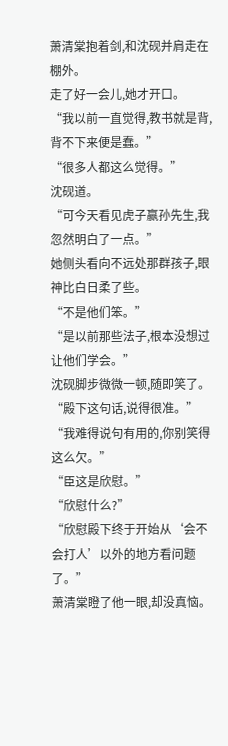萧清棠抱着剑,和沈砚并肩走在棚外。
走了好一会儿,她才开口。
“我以前一直觉得,教书就是背,背不下来便是蠢。”
“很多人都这么觉得。”
沈砚道。
“可今天看见虎子赢孙先生,我忽然明白了一点。”
她侧头看向不远处那群孩子,眼神比白日柔了些。
“不是他们笨。”
“是以前那些法子,根本没想过让他们学会。”
沈砚脚步微微一顿,随即笑了。
“殿下这句话,说得很准。”
“我难得说句有用的,你别笑得这么欠。”
“臣这是欣慰。”
“欣慰什么?”
“欣慰殿下终于开始从‘会不会打人’以外的地方看问题了。”
萧清棠瞪了他一眼,却没真恼。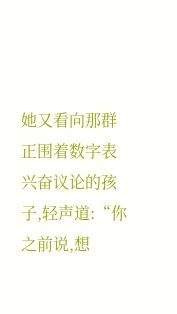她又看向那群正围着数字表兴奋议论的孩子,轻声道:“你之前说,想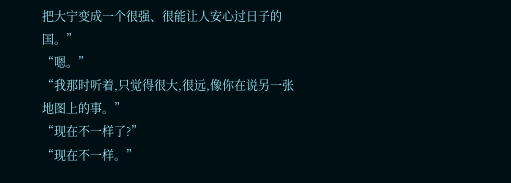把大宁变成一个很强、很能让人安心过日子的国。”
“嗯。”
“我那时听着,只觉得很大,很远,像你在说另一张地图上的事。”
“现在不一样了?”
“现在不一样。”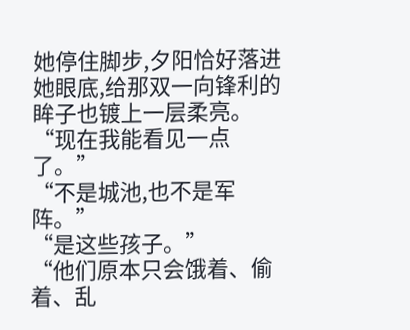她停住脚步,夕阳恰好落进她眼底,给那双一向锋利的眸子也镀上一层柔亮。
“现在我能看见一点了。”
“不是城池,也不是军阵。”
“是这些孩子。”
“他们原本只会饿着、偷着、乱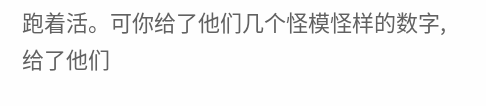跑着活。可你给了他们几个怪模怪样的数字,给了他们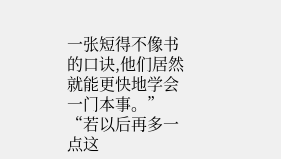一张短得不像书的口诀,他们居然就能更快地学会一门本事。”
“若以后再多一点这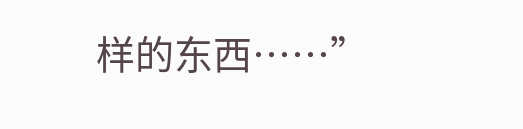样的东西……”